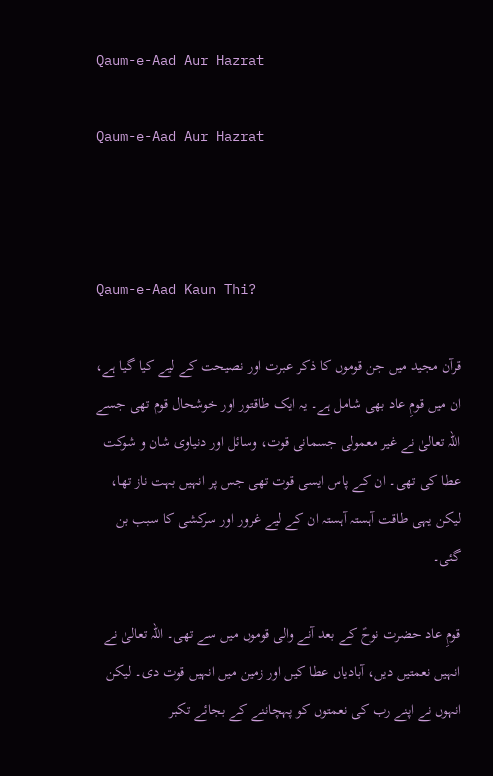Qaum-e-Aad Aur Hazrat

Qaum-e-Aad Aur Hazrat



Qaum-e-Aad Kaun Thi?

قرآن مجید میں جن قوموں کا ذکر عبرت اور نصیحت کے لیے کیا گیا ہے، ان میں قومِ عاد بھی شامل ہے۔ یہ ایک طاقتور اور خوشحال قوم تھی جسے اللہ تعالیٰ نے غیر معمولی جسمانی قوت، وسائل اور دنیاوی شان و شوکت عطا کی تھی۔ ان کے پاس ایسی قوت تھی جس پر انہیں بہت ناز تھا، لیکن یہی طاقت آہستہ آہستہ ان کے لیے غرور اور سرکشی کا سبب بن گئی۔

قومِ عاد حضرت نوحؑ کے بعد آنے والی قوموں میں سے تھی۔ اللہ تعالیٰ نے انہیں نعمتیں دیں، آبادیاں عطا کیں اور زمین میں انہیں قوت دی۔ لیکن انہوں نے اپنے رب کی نعمتوں کو پہچاننے کے بجائے تکبر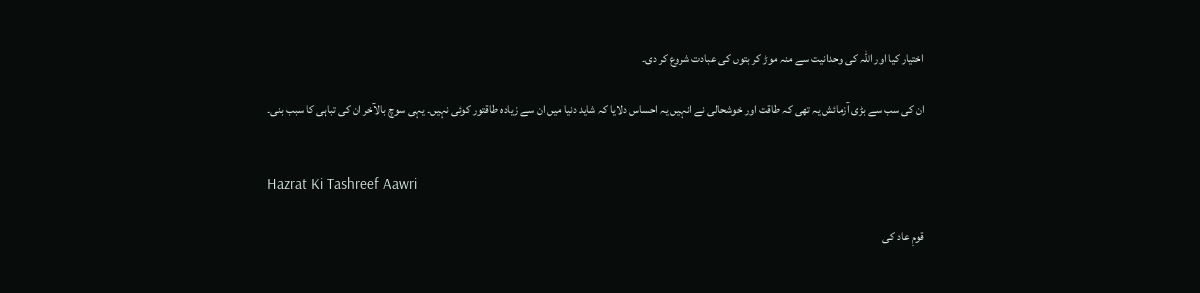اختیار کیا اور اللہ کی وحدانیت سے منہ موڑ کر بتوں کی عبادت شروع کر دی۔

ان کی سب سے بڑی آزمائش یہ تھی کہ طاقت اور خوشحالی نے انہیں یہ احساس دلایا کہ شاید دنیا میں ان سے زیادہ طاقتور کوئی نہیں۔ یہی سوچ بالآخر ان کی تباہی کا سبب بنی۔


Hazrat Ki Tashreef Aawri

قومِ عاد کی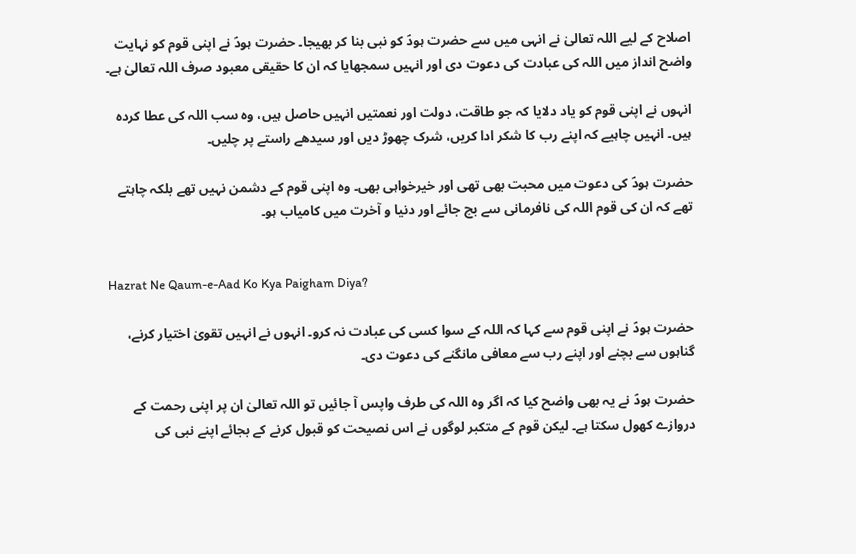اصلاح کے لیے اللہ تعالیٰ نے انہی میں سے حضرت ہودؑ کو نبی بنا کر بھیجا۔ حضرت ہودؑ نے اپنی قوم کو نہایت واضح انداز میں اللہ کی عبادت کی دعوت دی اور انہیں سمجھایا کہ ان کا حقیقی معبود صرف اللہ تعالیٰ ہے۔

انہوں نے اپنی قوم کو یاد دلایا کہ جو طاقت، دولت اور نعمتیں انہیں حاصل ہیں، وہ سب اللہ کی عطا کردہ ہیں۔ انہیں چاہیے کہ اپنے رب کا شکر ادا کریں، شرک چھوڑ دیں اور سیدھے راستے پر چلیں۔

حضرت ہودؑ کی دعوت میں محبت بھی تھی اور خیرخواہی بھی۔ وہ اپنی قوم کے دشمن نہیں تھے بلکہ چاہتے تھے کہ ان کی قوم اللہ کی نافرمانی سے بچ جائے اور دنیا و آخرت میں کامیاب ہو۔


Hazrat Ne Qaum-e-Aad Ko Kya Paigham Diya?

حضرت ہودؑ نے اپنی قوم سے کہا کہ اللہ کے سوا کسی کی عبادت نہ کرو۔ انہوں نے انہیں تقویٰ اختیار کرنے، گناہوں سے بچنے اور اپنے رب سے معافی مانگنے کی دعوت دی۔

حضرت ہودؑ نے یہ بھی واضح کیا کہ اگر وہ اللہ کی طرف واپس آ جائیں تو اللہ تعالیٰ ان پر اپنی رحمت کے دروازے کھول سکتا ہے۔ لیکن قوم کے متکبر لوگوں نے اس نصیحت کو قبول کرنے کے بجائے اپنے نبی کی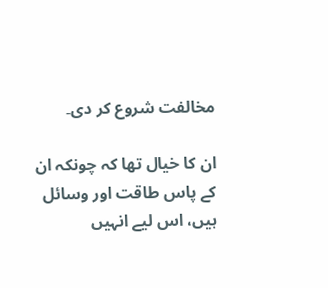مخالفت شروع کر دی۔

ان کا خیال تھا کہ چونکہ ان کے پاس طاقت اور وسائل ہیں، اس لیے انہیں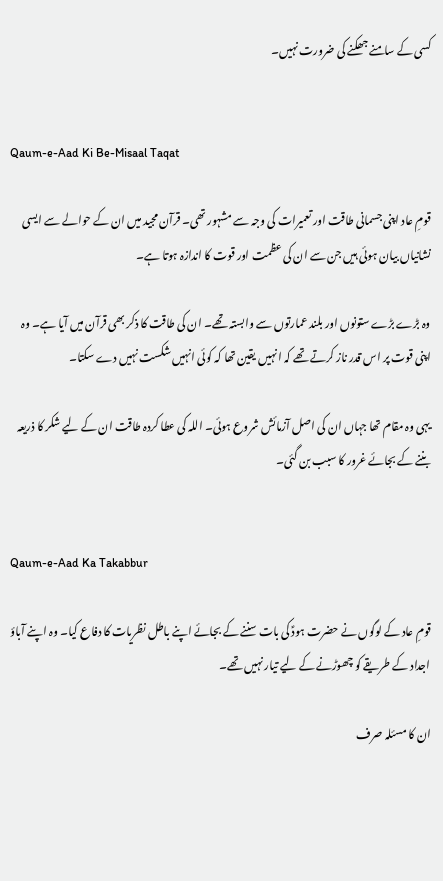کسی کے سامنے جھکنے کی ضرورت نہیں۔


Qaum-e-Aad Ki Be-Misaal Taqat

قومِ عاد اپنی جسمانی طاقت اور تعمیرات کی وجہ سے مشہور تھی۔ قرآن مجید میں ان کے حوالے سے ایسی نشانیاں بیان ہوئی ہیں جن سے ان کی عظمت اور قوت کا اندازہ ہوتا ہے۔

وہ بڑے بڑے ستونوں اور بلند عمارتوں سے وابستہ تھے۔ ان کی طاقت کا ذکر بھی قرآن میں آیا ہے۔ وہ اپنی قوت پر اس قدر ناز کرتے تھے کہ انہیں یقین تھا کہ کوئی انہیں شکست نہیں دے سکتا۔

یہی وہ مقام تھا جہاں ان کی اصل آزمائش شروع ہوئی۔ اللہ کی عطا کردہ طاقت ان کے لیے شکر کا ذریعہ بننے کے بجائے غرور کا سبب بن گئی۔


Qaum-e-Aad Ka Takabbur

قومِ عاد کے لوگوں نے حضرت ہودؑ کی بات سننے کے بجائے اپنے باطل نظریات کا دفاع کیا۔ وہ اپنے آباؤ اجداد کے طریقے کو چھوڑنے کے لیے تیار نہیں تھے۔

ان کا مسئلہ صرف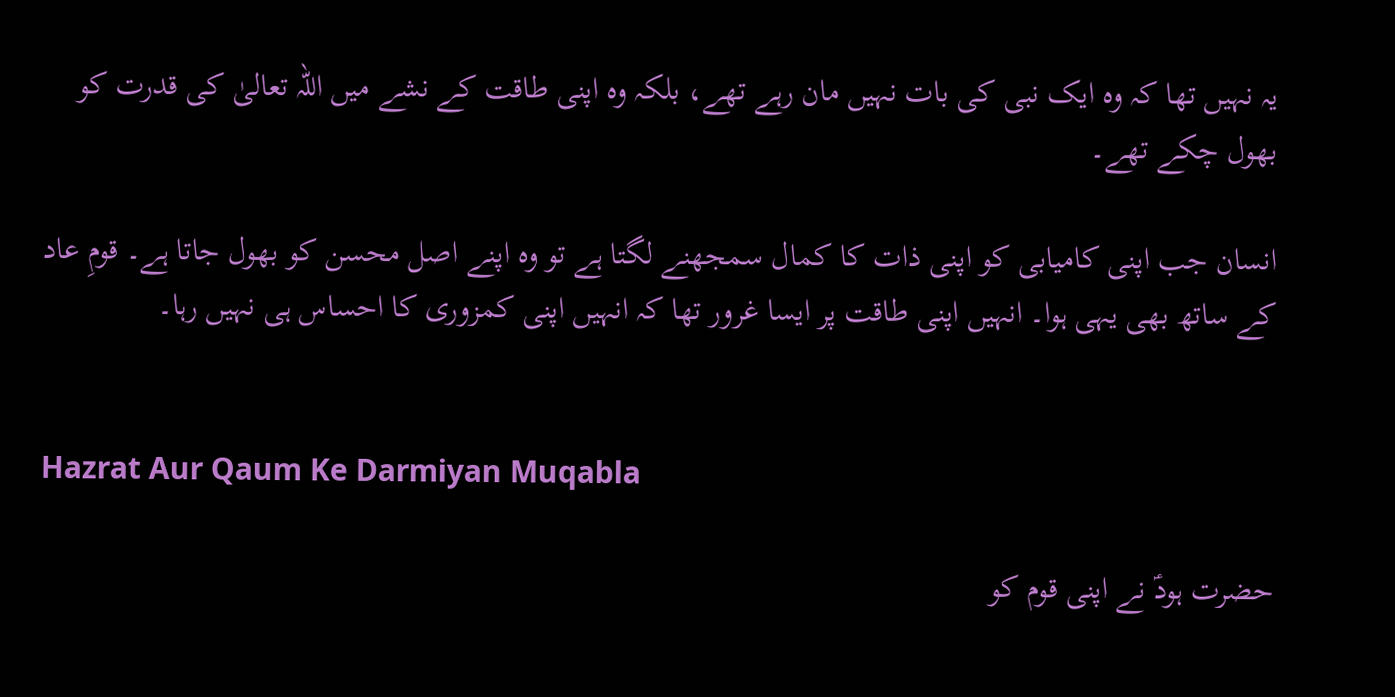یہ نہیں تھا کہ وہ ایک نبی کی بات نہیں مان رہے تھے، بلکہ وہ اپنی طاقت کے نشے میں اللہ تعالیٰ کی قدرت کو بھول چکے تھے۔

انسان جب اپنی کامیابی کو اپنی ذات کا کمال سمجھنے لگتا ہے تو وہ اپنے اصل محسن کو بھول جاتا ہے۔ قومِ عاد کے ساتھ بھی یہی ہوا۔ انہیں اپنی طاقت پر ایسا غرور تھا کہ انہیں اپنی کمزوری کا احساس ہی نہیں رہا۔


Hazrat Aur Qaum Ke Darmiyan Muqabla

حضرت ہودؑ نے اپنی قوم کو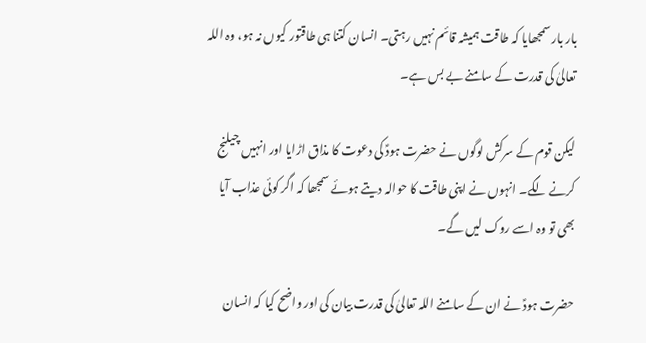بار بار سمجھایا کہ طاقت ہمیشہ قائم نہیں رہتی۔ انسان کتنا ہی طاقتور کیوں نہ ہو، وہ اللہ تعالیٰ کی قدرت کے سامنے بے بس ہے۔

لیکن قوم کے سرکش لوگوں نے حضرت ہودؑ کی دعوت کا مذاق اڑایا اور انہیں چیلنج کرنے لگے۔ انہوں نے اپنی طاقت کا حوالہ دیتے ہوئے سمجھا کہ اگر کوئی عذاب آیا بھی تو وہ اسے روک لیں گے۔

حضرت ہودؑ نے ان کے سامنے اللہ تعالیٰ کی قدرت بیان کی اور واضح کیا کہ انسان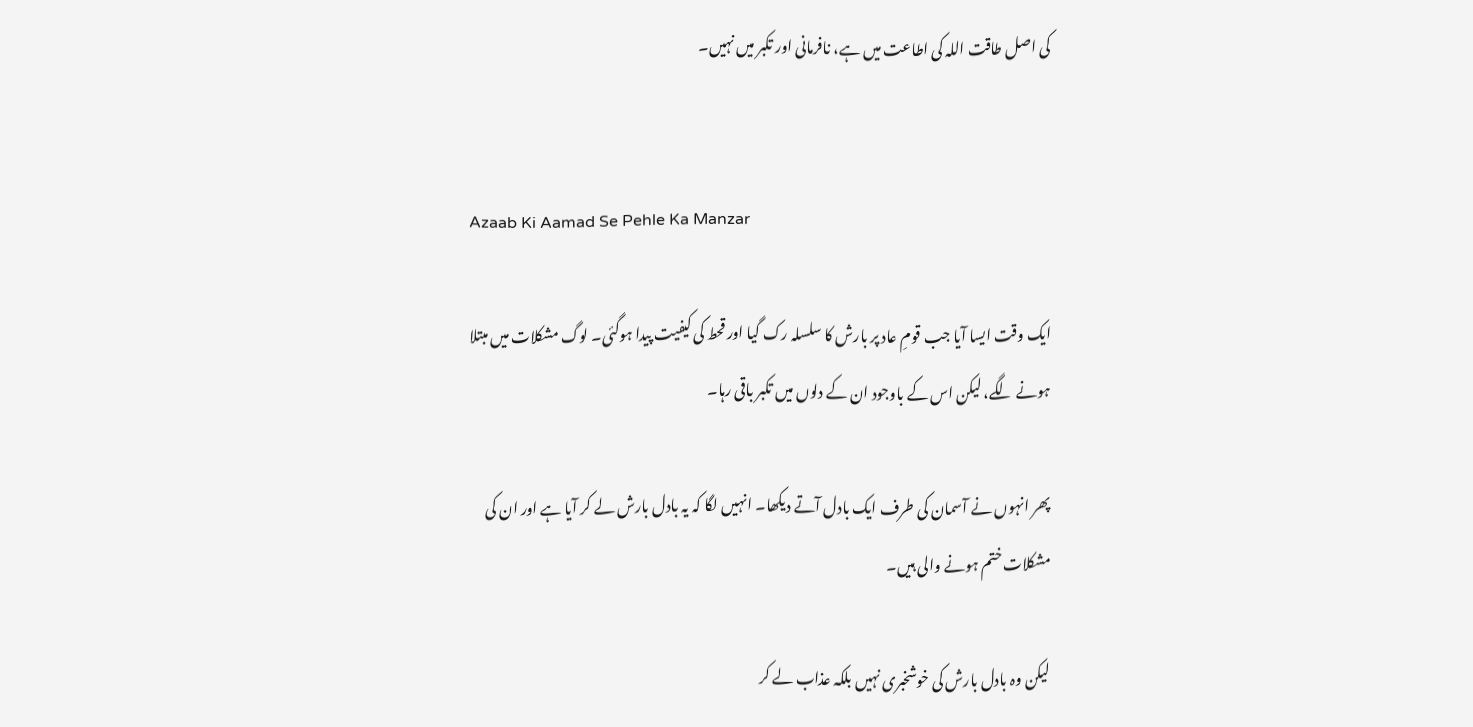کی اصل طاقت اللہ کی اطاعت میں ہے، نافرمانی اور تکبر میں نہیں۔


Azaab Ki Aamad Se Pehle Ka Manzar

ایک وقت ایسا آیا جب قومِ عاد پر بارش کا سلسلہ رک گیا اور قحط کی کیفیت پیدا ہوگئی۔ لوگ مشکلات میں مبتلا ہونے لگے، لیکن اس کے باوجود ان کے دلوں میں تکبر باقی رہا۔

پھر انہوں نے آسمان کی طرف ایک بادل آتے دیکھا۔ انہیں لگا کہ یہ بادل بارش لے کر آیا ہے اور ان کی مشکلات ختم ہونے والی ہیں۔

لیکن وہ بادل بارش کی خوشخبری نہیں بلکہ عذاب لے کر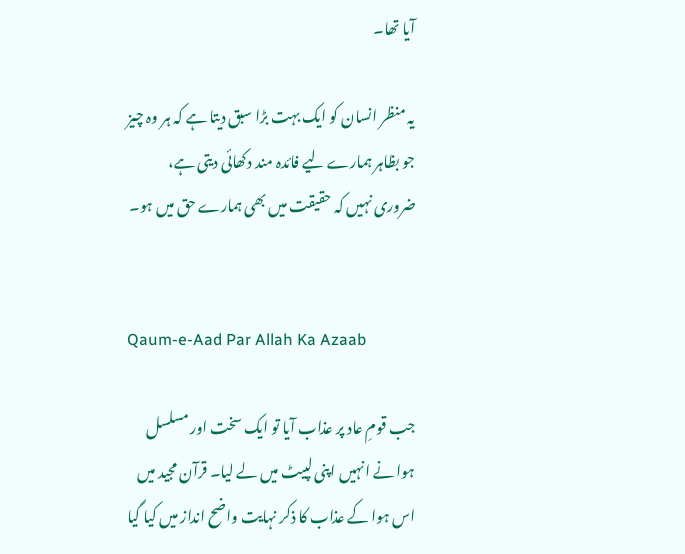آیا تھا۔

یہ منظر انسان کو ایک بہت بڑا سبق دیتا ہے کہ ہر وہ چیز جو بظاہر ہمارے لیے فائدہ مند دکھائی دیتی ہے، ضروری نہیں کہ حقیقت میں بھی ہمارے حق میں ہو۔


Qaum-e-Aad Par Allah Ka Azaab

جب قومِ عاد پر عذاب آیا تو ایک سخت اور مسلسل ہوا نے انہیں اپنی لپیٹ میں لے لیا۔ قرآن مجید میں اس ہوا کے عذاب کا ذکر نہایت واضح انداز میں کیا گیا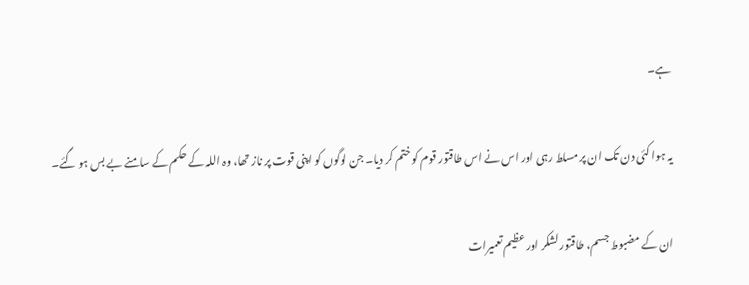ہے۔

یہ ہوا کئی دن تک ان پر مسلط رہی اور اس نے اس طاقتور قوم کو ختم کر دیا۔ جن لوگوں کو اپنی قوت پر ناز تھا، وہ اللہ کے حکم کے سامنے بے بس ہو گئے۔

ان کے مضبوط جسم، طاقتور لشکر اور عظیم تعمیرات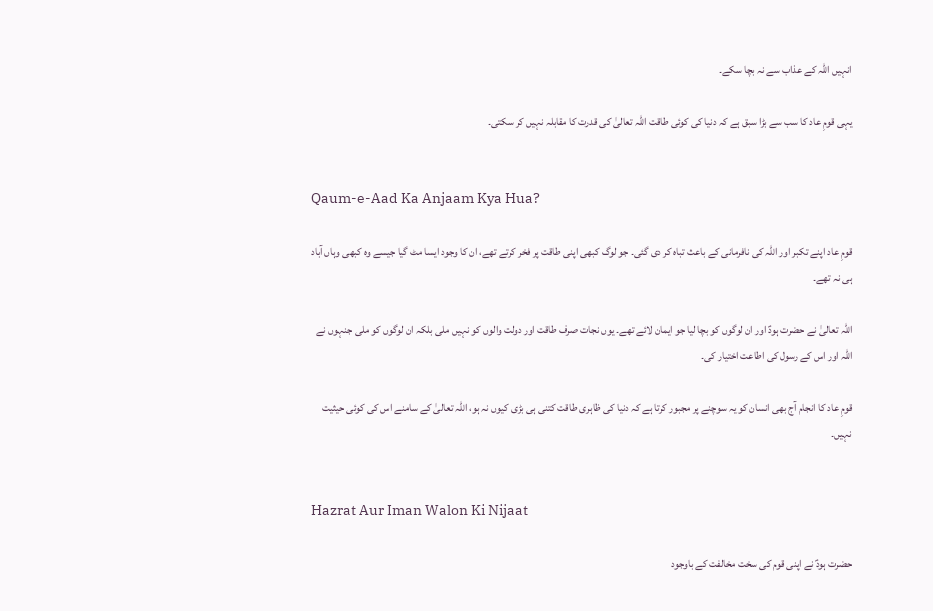انہیں اللہ کے عذاب سے نہ بچا سکے۔

یہی قومِ عاد کا سب سے بڑا سبق ہے کہ دنیا کی کوئی طاقت اللہ تعالیٰ کی قدرت کا مقابلہ نہیں کر سکتی۔


Qaum-e-Aad Ka Anjaam Kya Hua?

قومِ عاد اپنے تکبر اور اللہ کی نافرمانی کے باعث تباہ کر دی گئی۔ جو لوگ کبھی اپنی طاقت پر فخر کرتے تھے، ان کا وجود ایسا مٹ گیا جیسے وہ کبھی وہاں آباد ہی نہ تھے۔

اللہ تعالیٰ نے حضرت ہودؑ اور ان لوگوں کو بچا لیا جو ایمان لائے تھے۔ یوں نجات صرف طاقت اور دولت والوں کو نہیں ملی بلکہ ان لوگوں کو ملی جنہوں نے اللہ اور اس کے رسول کی اطاعت اختیار کی۔

قومِ عاد کا انجام آج بھی انسان کو یہ سوچنے پر مجبور کرتا ہے کہ دنیا کی ظاہری طاقت کتنی ہی بڑی کیوں نہ ہو، اللہ تعالیٰ کے سامنے اس کی کوئی حیثیت نہیں۔


Hazrat Aur Iman Walon Ki Nijaat

حضرت ہودؑ نے اپنی قوم کی سخت مخالفت کے باوجود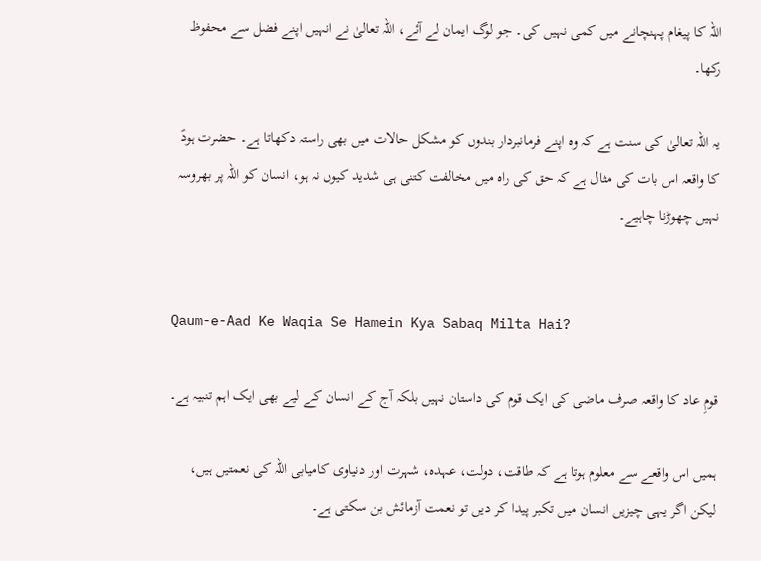اللہ کا پیغام پہنچانے میں کمی نہیں کی۔ جو لوگ ایمان لے آئے، اللہ تعالیٰ نے انہیں اپنے فضل سے محفوظ رکھا۔

یہ اللہ تعالیٰ کی سنت ہے کہ وہ اپنے فرمانبردار بندوں کو مشکل حالات میں بھی راستہ دکھاتا ہے۔ حضرت ہودؑ کا واقعہ اس بات کی مثال ہے کہ حق کی راہ میں مخالفت کتنی ہی شدید کیوں نہ ہو، انسان کو اللہ پر بھروسہ نہیں چھوڑنا چاہیے۔


Qaum-e-Aad Ke Waqia Se Hamein Kya Sabaq Milta Hai?

قومِ عاد کا واقعہ صرف ماضی کی ایک قوم کی داستان نہیں بلکہ آج کے انسان کے لیے بھی ایک اہم تنبیہ ہے۔

ہمیں اس واقعے سے معلوم ہوتا ہے کہ طاقت، دولت، عہدہ، شہرت اور دنیاوی کامیابی اللہ کی نعمتیں ہیں، لیکن اگر یہی چیزیں انسان میں تکبر پیدا کر دیں تو نعمت آزمائش بن سکتی ہے۔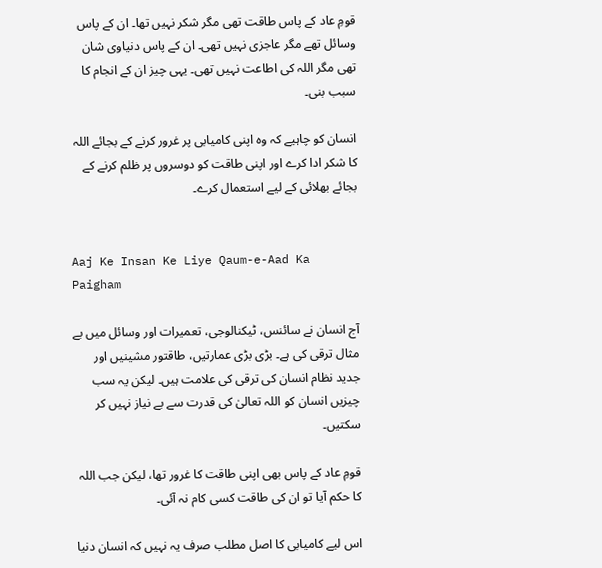قومِ عاد کے پاس طاقت تھی مگر شکر نہیں تھا۔ ان کے پاس وسائل تھے مگر عاجزی نہیں تھی۔ ان کے پاس دنیاوی شان تھی مگر اللہ کی اطاعت نہیں تھی۔ یہی چیز ان کے انجام کا سبب بنی۔

انسان کو چاہیے کہ وہ اپنی کامیابی پر غرور کرنے کے بجائے اللہ کا شکر ادا کرے اور اپنی طاقت کو دوسروں پر ظلم کرنے کے بجائے بھلائی کے لیے استعمال کرے۔


Aaj Ke Insan Ke Liye Qaum-e-Aad Ka Paigham

آج انسان نے سائنس، ٹیکنالوجی، تعمیرات اور وسائل میں بے مثال ترقی کی ہے۔ بڑی بڑی عمارتیں، طاقتور مشینیں اور جدید نظام انسان کی ترقی کی علامت ہیں۔ لیکن یہ سب چیزیں انسان کو اللہ تعالیٰ کی قدرت سے بے نیاز نہیں کر سکتیں۔

قومِ عاد کے پاس بھی اپنی طاقت کا غرور تھا، لیکن جب اللہ کا حکم آیا تو ان کی طاقت کسی کام نہ آئی۔

اس لیے کامیابی کا اصل مطلب صرف یہ نہیں کہ انسان دنیا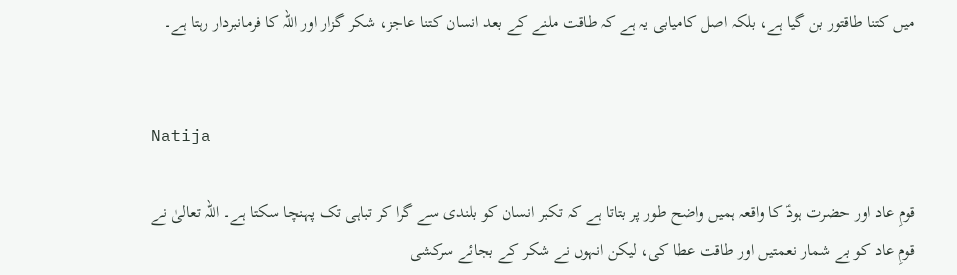میں کتنا طاقتور بن گیا ہے، بلکہ اصل کامیابی یہ ہے کہ طاقت ملنے کے بعد انسان کتنا عاجز، شکر گزار اور اللہ کا فرمانبردار رہتا ہے۔


Natija

قومِ عاد اور حضرت ہودؑ کا واقعہ ہمیں واضح طور پر بتاتا ہے کہ تکبر انسان کو بلندی سے گرا کر تباہی تک پہنچا سکتا ہے۔ اللہ تعالیٰ نے قومِ عاد کو بے شمار نعمتیں اور طاقت عطا کی، لیکن انہوں نے شکر کے بجائے سرکشی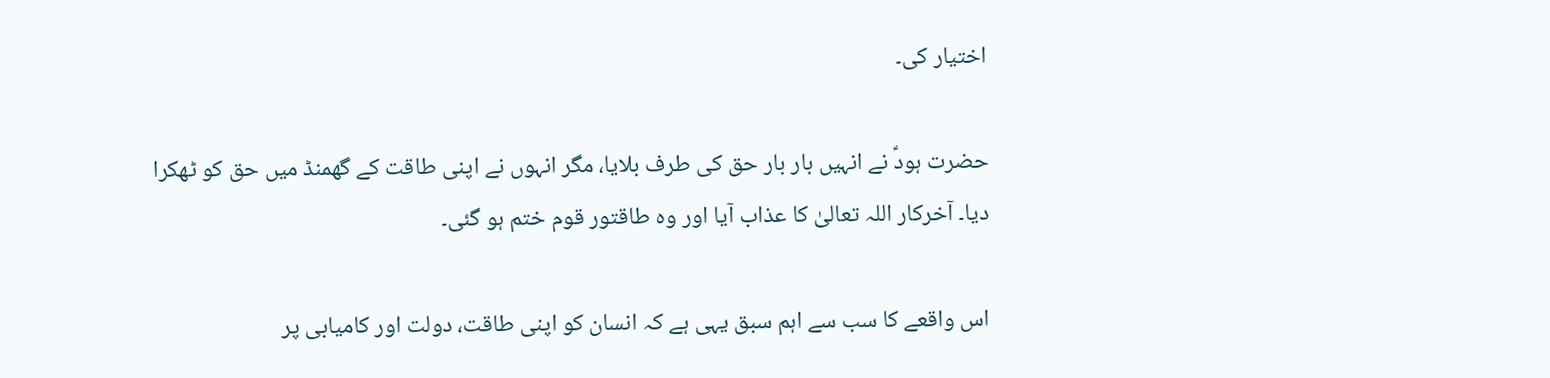اختیار کی۔

حضرت ہودؑ نے انہیں بار بار حق کی طرف بلایا، مگر انہوں نے اپنی طاقت کے گھمنڈ میں حق کو ٹھکرا دیا۔ آخرکار اللہ تعالیٰ کا عذاب آیا اور وہ طاقتور قوم ختم ہو گئی۔

اس واقعے کا سب سے اہم سبق یہی ہے کہ انسان کو اپنی طاقت، دولت اور کامیابی پر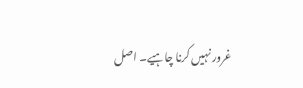غرور نہیں کرنا چاہیے۔ اصل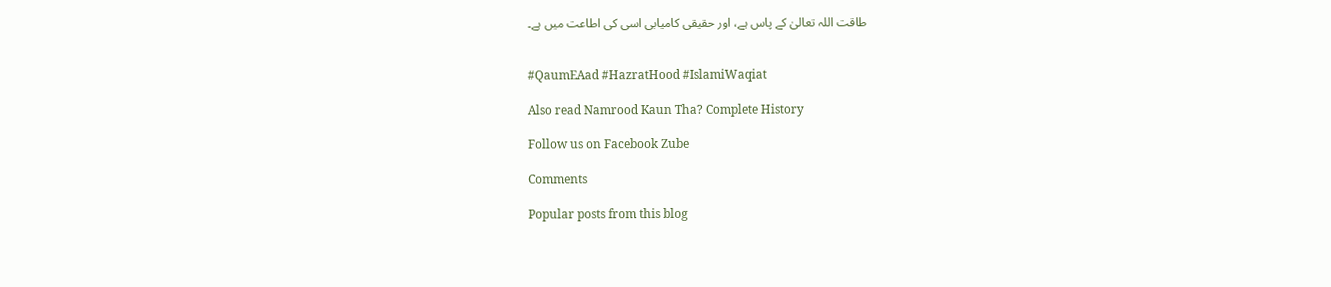طاقت اللہ تعالیٰ کے پاس ہے، اور حقیقی کامیابی اسی کی اطاعت میں ہے۔


#QaumEAad #HazratHood #IslamiWaqiat

Also read Namrood Kaun Tha? Complete History

Follow us on Facebook Zube

Comments

Popular posts from this blog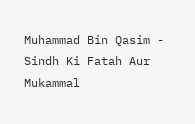Muhammad Bin Qasim - Sindh Ki Fatah Aur Mukammal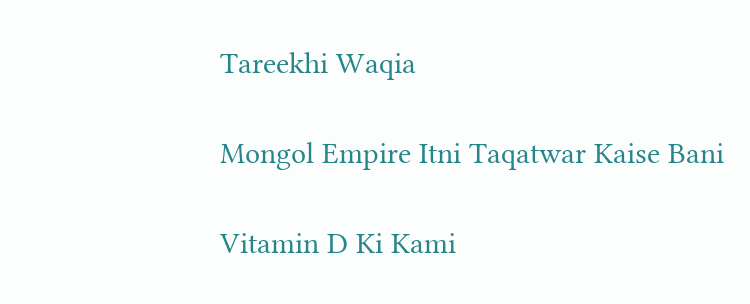Tareekhi Waqia

Mongol Empire Itni Taqatwar Kaise Bani

Vitamin D Ki Kami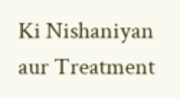Ki Nishaniyan aur Treatment